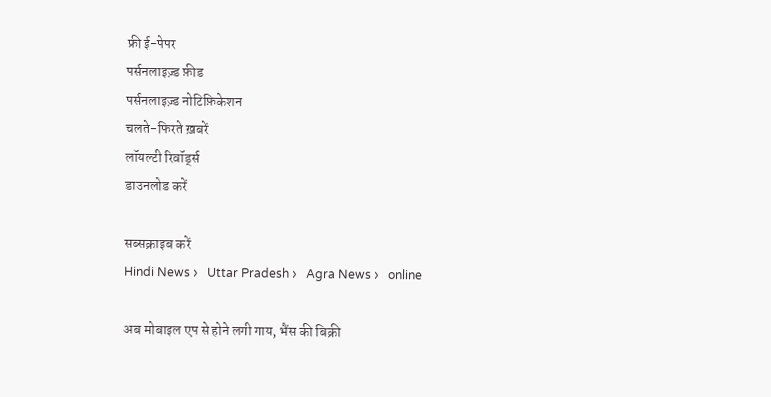फ्री ई-पेपर
पर्सनलाइज़्ड फ़ीड
पर्सनलाइज़्ड नोटिफ़िकेशन
चलते-फिरते ख़बरें
लॉयल्टी रिवॉर्ड्स
डाउनलोड करें

सब्सक्राइब करें
Hindi News ›   Uttar Pradesh ›   Agra News ›   online

अब मोबाइल एप से होने लगी गाय, भैंस की बिक्री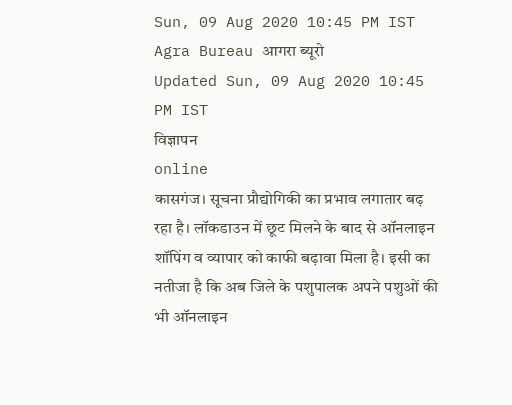Sun, 09 Aug 2020 10:45 PM IST
Agra Bureau आगरा ब्यूरो
Updated Sun, 09 Aug 2020 10:45 PM IST
विज्ञापन
online
कासगंज। सूचना प्रौद्योगिकी का प्रभाव लगातार बढ़ रहा है। लॉकडाउन में छूट मिलने के बाद से ऑनलाइन शॉपिंग व व्यापार को काफी बढ़ावा मिला है। इसी का नतीजा है कि अब जिले के पशुपालक अपने पशुओं की भी ऑनलाइन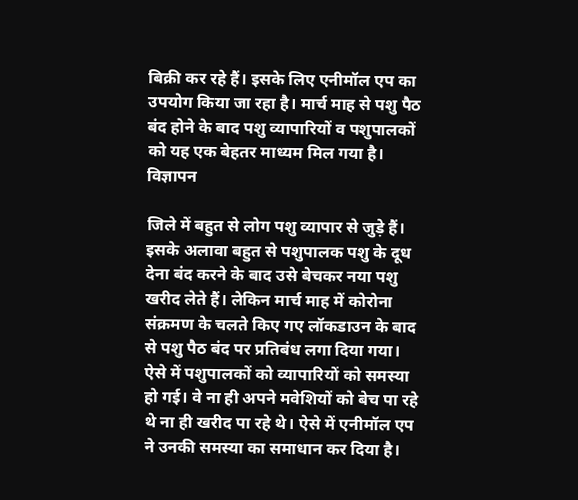बिक्री कर रहे हैं। इसके लिए एनीमॉल एप का उपयोग किया जा रहा है। मार्च माह से पशु पैठ बंद होने के बाद पशु व्यापारियों व पशुपालकों को यह एक बेहतर माध्यम मिल गया है।
विज्ञापन

जिले में बहुत से लोग पशु व्यापार से जुड़े हैं। इसके अलावा बहुत से पशुपालक पशु के दूध देना बंद करने के बाद उसे बेचकर नया पशु खरीद लेते हैं। लेकिन मार्च माह में कोरोना संक्रमण के चलते किए गए लॉकडाउन के बाद से पशु पैठ बंद पर प्रतिबंध लगा दिया गया। ऐसे में पशुपालकों को व्यापारियों को समस्या हो गई। वे ना ही अपने मवेशियों को बेच पा रहे थे ना ही खरीद पा रहे थे। ऐसे में एनीमॉल एप ने उनकी समस्या का समाधान कर दिया है।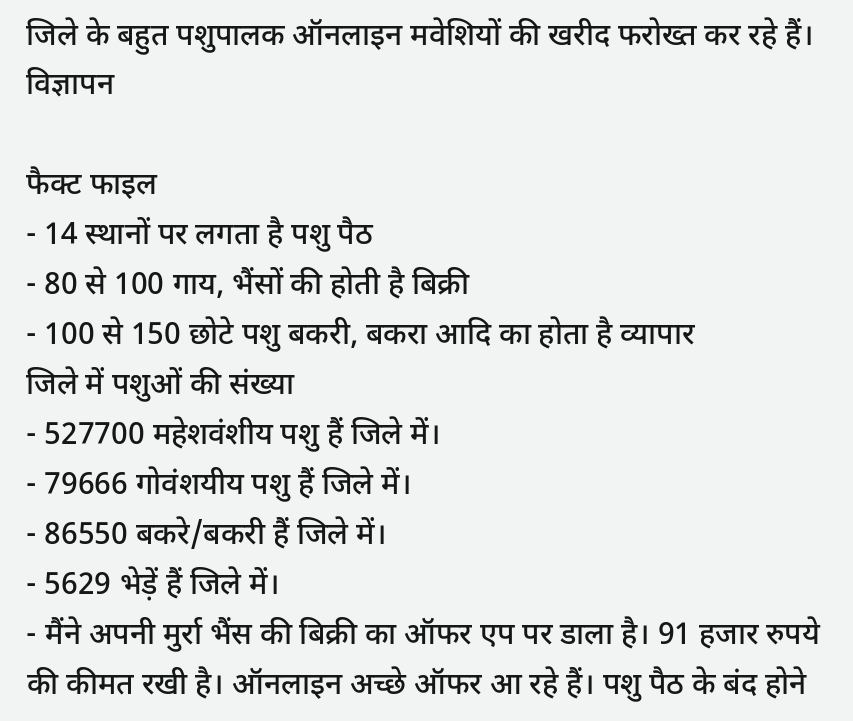जिले के बहुत पशुपालक ऑनलाइन मवेशियों की खरीद फरोख्त कर रहे हैं।
विज्ञापन

फैक्ट फाइल
- 14 स्थानों पर लगता है पशु पैठ
- 80 से 100 गाय, भैंसों की होती है बिक्री
- 100 से 150 छोटे पशु बकरी, बकरा आदि का होता है व्यापार
जिले में पशुओं की संख्या
- 527700 महेशवंशीय पशु हैं जिले में।
- 79666 गोवंशयीय पशु हैं जिले में।
- 86550 बकरे/बकरी हैं जिले में।
- 5629 भेड़ें हैं जिले में।
- मैंने अपनी मुर्रा भैंस की बिक्री का ऑफर एप पर डाला है। 91 हजार रुपये की कीमत रखी है। ऑनलाइन अच्छे ऑफर आ रहे हैं। पशु पैठ के बंद होने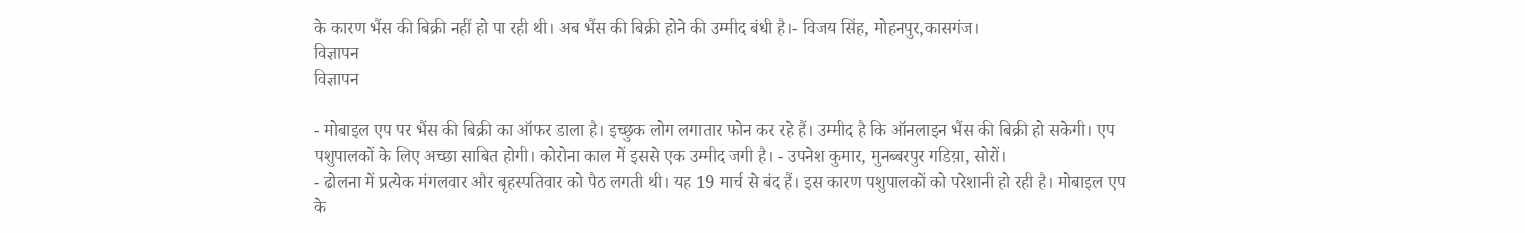के कारण भैंस की बिक्री नहीं हो पा रही थी। अब भैंस की बिक्री होने की उम्मीद बंधी है।- विजय सिंह, मोहनपुर,कासगंज।
विज्ञापन
विज्ञापन

- मोबाइल एप पर भैंस की बिक्री का ऑफर डाला है। इच्छुक लोग लगातार फोन कर रहे हैं। उम्मीद है कि ऑनलाइन भैंस की बिक्री हो सकेगी। एप पशुपालकों के लिए अच्छा साबित होगी। कोरोना काल में इससे एक उम्मीद जगी है। - उपनेश कुमार, मुनब्बरपुर गडिय़ा, सोरों।
- ढोलना में प्रत्येक मंगलवार और बृहस्पतिवार को पैठ लगती थी। यह 19 मार्च से बंद हैं। इस कारण पशुपालकों को परेशानी हो रही है। मोबाइल एप के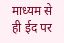माध्यम से ही ईद पर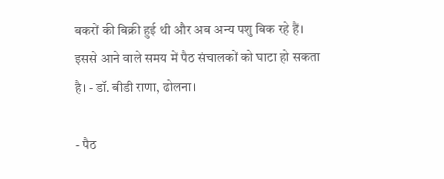बकरों की बिक्री हुई थी और अब अन्य पशु बिक रहे हैं। इससे आने वाले समय में पैठ संचालकों को घाटा हो सकता है। - डॉ. बीडी राणा, ढोलना।

- पैठ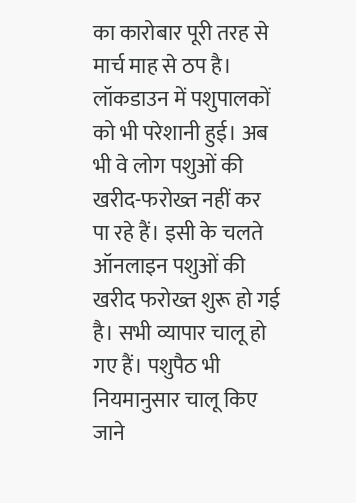का कारोबार पूरी तरह से मार्च माह से ठप है। लॉकडाउन में पशुपालकों को भी परेशानी हुई। अब भी वे लोग पशुओं की खरीद-फरोख्त नहीं कर पा रहे हैं। इसी के चलते ऑनलाइन पशुओं की खरीद फरोख्त शुरू हो गई है। सभी व्यापार चालू हो गए हैं। पशुपैठ भी नियमानुसार चालू किए जाने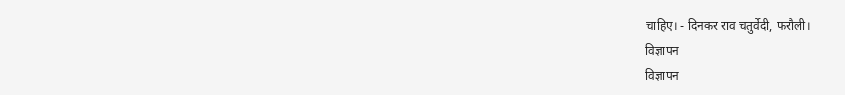चाहिए। - दिनकर राव चतुर्वेदी, फरौली।
विज्ञापन
विज्ञापन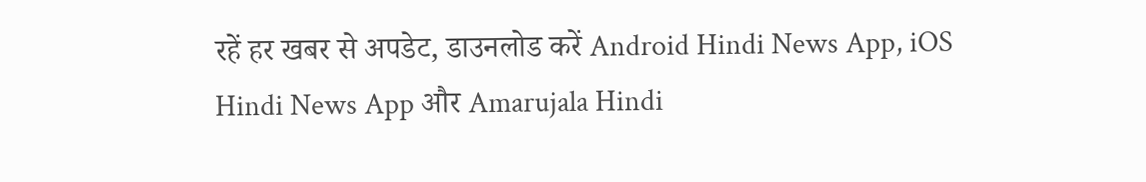रहें हर खबर से अपडेट, डाउनलोड करें Android Hindi News App, iOS Hindi News App और Amarujala Hindi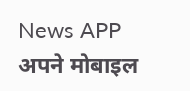News APP अपने मोबाइल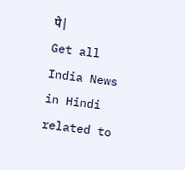पे|
Get all India News in Hindi related to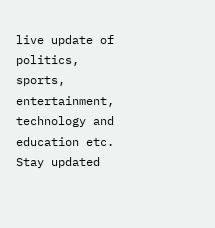live update of politics, sports, entertainment, technology and education etc. Stay updated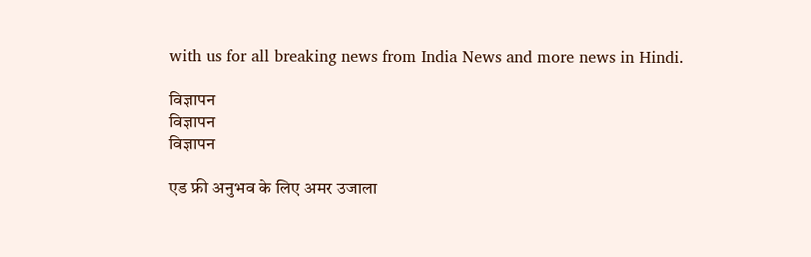with us for all breaking news from India News and more news in Hindi.

विज्ञापन
विज्ञापन
विज्ञापन

एड फ्री अनुभव के लिए अमर उजाला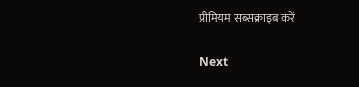प्रीमियम सब्सक्राइब करें

Next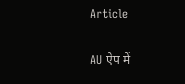Article

AU ऐप में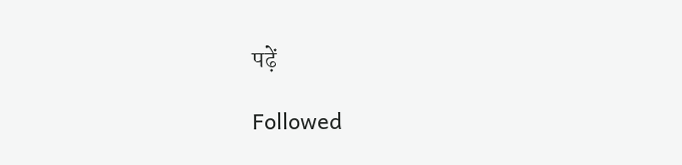पढ़ें

Followed